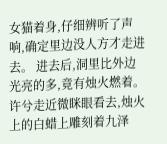女猫着身,仔细辨听了声响,确定里边没人方才走进去。 进去后,洞里比外边光亮的多,竟有烛火燃着。 许兮走近微眯眼看去,烛火上的白蜡上雕刻着九泽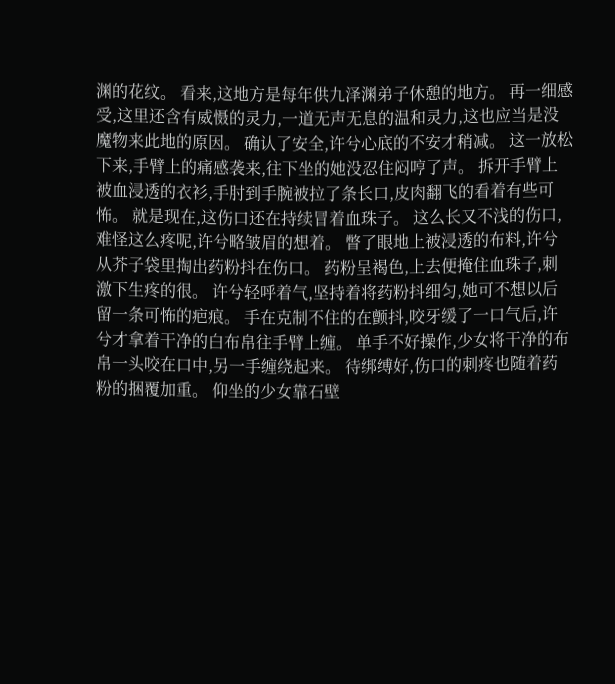渊的花纹。 看来,这地方是每年供九泽渊弟子休憩的地方。 再一细感受,这里还含有威慑的灵力,一道无声无息的温和灵力,这也应当是没魔物来此地的原因。 确认了安全,许兮心底的不安才稍减。 这一放松下来,手臂上的痛感袭来,往下坐的她没忍住闷哼了声。 拆开手臂上被血浸透的衣衫,手肘到手腕被拉了条长口,皮肉翻飞的看着有些可怖。 就是现在,这伤口还在持续冒着血珠子。 这么长又不浅的伤口,难怪这么疼呢,许兮略皱眉的想着。 瞥了眼地上被浸透的布料,许兮从芥子袋里掏出药粉抖在伤口。 药粉呈褐色,上去便掩住血珠子,刺激下生疼的很。 许兮轻呼着气,坚持着将药粉抖细匀,她可不想以后留一条可怖的疤痕。 手在克制不住的在颤抖,咬牙缓了一口气后,许兮才拿着干净的白布帛往手臂上缠。 单手不好操作,少女将干净的布帛一头咬在口中,另一手缠绕起来。 待绑缚好,伤口的刺疼也随着药粉的捆覆加重。 仰坐的少女靠石壁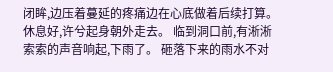闭眸,边压着蔓延的疼痛边在心底做着后续打算。 休息好,许兮起身朝外走去。 临到洞口前,有淅淅索索的声音响起,下雨了。 砸落下来的雨水不对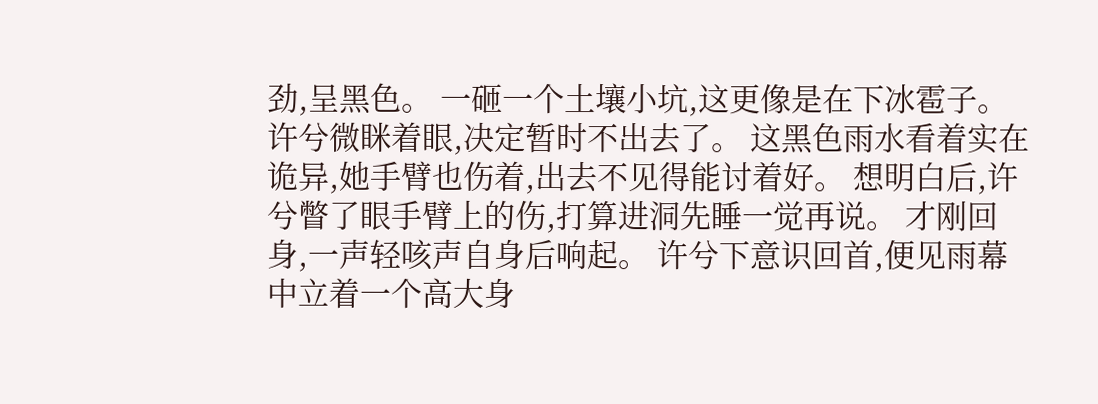劲,呈黑色。 一砸一个土壤小坑,这更像是在下冰雹子。 许兮微眯着眼,决定暂时不出去了。 这黑色雨水看着实在诡异,她手臂也伤着,出去不见得能讨着好。 想明白后,许兮瞥了眼手臂上的伤,打算进洞先睡一觉再说。 才刚回身,一声轻咳声自身后响起。 许兮下意识回首,便见雨幕中立着一个高大身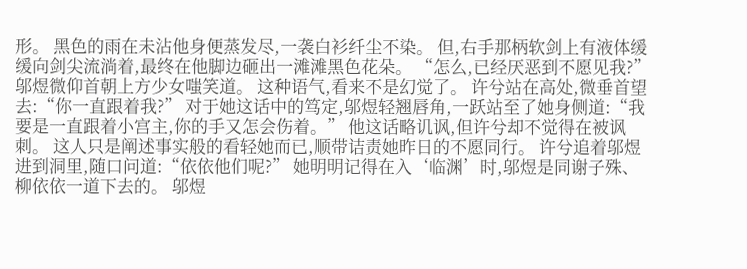形。 黑色的雨在未沾他身便蒸发尽,一袭白衫纤尘不染。 但,右手那柄软剑上有液体缓缓向剑尖流淌着,最终在他脚边砸出一滩滩黑色花朵。 “怎么,已经厌恶到不愿见我?”邬煜微仰首朝上方少女嗤笑道。 这种语气,看来不是幻觉了。 许兮站在高处,微垂首望去:“你一直跟着我?” 对于她这话中的笃定,邬煜轻翘唇角,一跃站至了她身侧道:“我要是一直跟着小宫主,你的手又怎会伤着。” 他这话略讥讽,但许兮却不觉得在被讽刺。 这人只是阐述事实般的看轻她而已,顺带诘责她昨日的不愿同行。 许兮追着邬煜进到洞里,随口问道:“依依他们呢?” 她明明记得在入‘临渊’时,邬煜是同谢子殊、柳依依一道下去的。 邬煜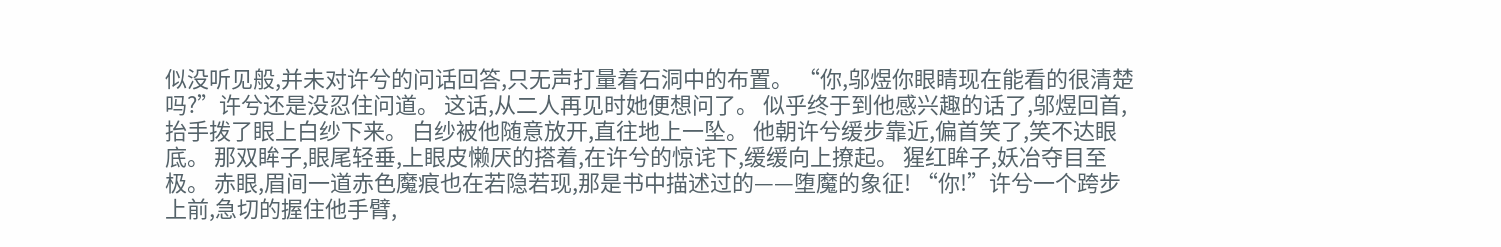似没听见般,并未对许兮的问话回答,只无声打量着石洞中的布置。 “你,邬煜你眼睛现在能看的很清楚吗?”许兮还是没忍住问道。 这话,从二人再见时她便想问了。 似乎终于到他感兴趣的话了,邬煜回首,抬手拨了眼上白纱下来。 白纱被他随意放开,直往地上一坠。 他朝许兮缓步靠近,偏首笑了,笑不达眼底。 那双眸子,眼尾轻垂,上眼皮懒厌的搭着,在许兮的惊诧下,缓缓向上撩起。 猩红眸子,妖冶夺目至极。 赤眼,眉间一道赤色魔痕也在若隐若现,那是书中描述过的——堕魔的象征! “你!”许兮一个跨步上前,急切的握住他手臂,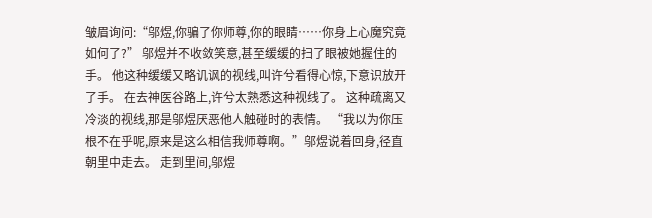皱眉询问:“邬煜,你骗了你师尊,你的眼睛……你身上心魔究竟如何了?” 邬煜并不收敛笑意,甚至缓缓的扫了眼被她握住的手。 他这种缓缓又略讥讽的视线,叫许兮看得心惊,下意识放开了手。 在去神医谷路上,许兮太熟悉这种视线了。 这种疏离又冷淡的视线,那是邬煜厌恶他人触碰时的表情。 “我以为你压根不在乎呢,原来是这么相信我师尊啊。”邬煜说着回身,径直朝里中走去。 走到里间,邬煜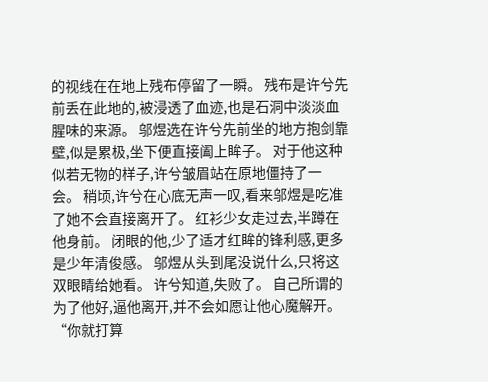的视线在在地上残布停留了一瞬。 残布是许兮先前丢在此地的,被浸透了血迹,也是石洞中淡淡血腥味的来源。 邬煜选在许兮先前坐的地方抱剑靠壁,似是累极,坐下便直接阖上眸子。 对于他这种似若无物的样子,许兮皱眉站在原地僵持了一会。 稍顷,许兮在心底无声一叹,看来邬煜是吃准了她不会直接离开了。 红衫少女走过去,半蹲在他身前。 闭眼的他,少了适才红眸的锋利感,更多是少年清俊感。 邬煜从头到尾没说什么,只将这双眼睛给她看。 许兮知道,失败了。 自己所谓的为了他好,逼他离开,并不会如愿让他心魔解开。 “你就打算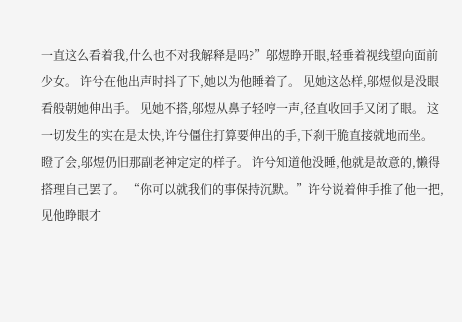一直这么看着我,什么也不对我解释是吗?”邬煜睁开眼,轻垂着视线望向面前少女。 许兮在他出声时抖了下,她以为他睡着了。 见她这怂样,邬煜似是没眼看般朝她伸出手。 见她不搭,邬煜从鼻子轻哼一声,径直收回手又闭了眼。 这一切发生的实在是太快,许兮僵住打算要伸出的手,下刹干脆直接就地而坐。 瞪了会,邬煜仍旧那副老神定定的样子。 许兮知道他没睡,他就是故意的,懒得搭理自己罢了。 “你可以就我们的事保持沉默。”许兮说着伸手推了他一把,见他睁眼才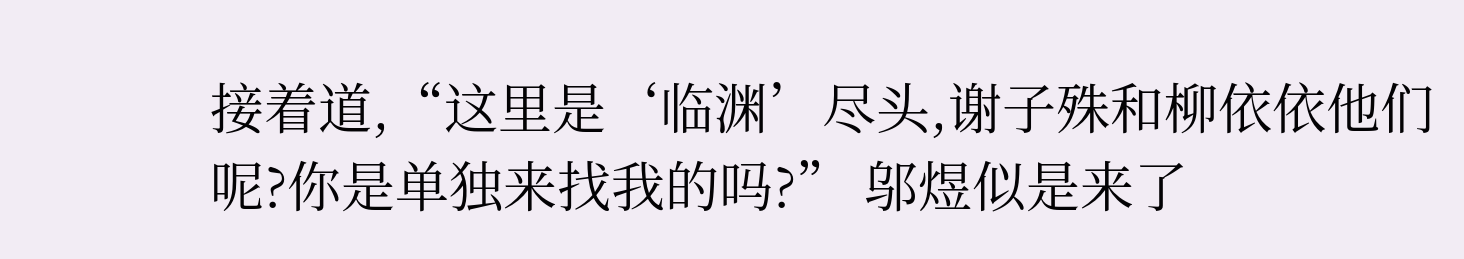接着道,“这里是‘临渊’尽头,谢子殊和柳依依他们呢?你是单独来找我的吗?” 邬煜似是来了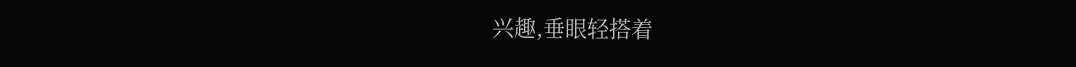兴趣,垂眼轻搭着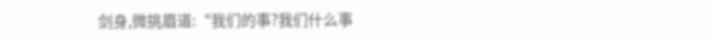剑身,微挑眉道:“我们的事?我们什么事